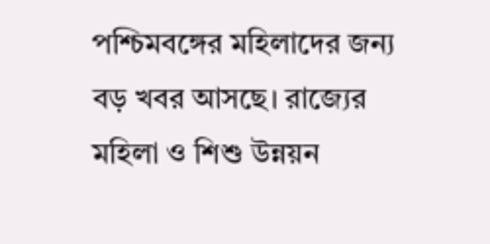পশ্চিমবঙ্গের মহিলাদের জন্য বড় খবর আসছে। রাজ্যের মহিলা ও শিশু উন্নয়ন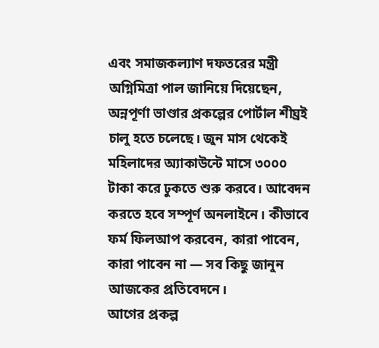এবং সমাজকল্যাণ দফতরের মন্ত্রী অগ্নিমিত্রা পাল জানিয়ে দিয়েছেন, অন্নপূর্ণা ভাণ্ডার প্রকল্পের পোর্টাল শীঘ্রই চালু হতে চলেছে। জুন মাস থেকেই মহিলাদের অ্যাকাউন্টে মাসে ৩০০০ টাকা করে ঢুকতে শুরু করবে। আবেদন করতে হবে সম্পূর্ণ অনলাইনে। কীভাবে ফর্ম ফিলআপ করবেন, কারা পাবেন, কারা পাবেন না — সব কিছু জানুন আজকের প্রতিবেদনে।
আগের প্রকল্প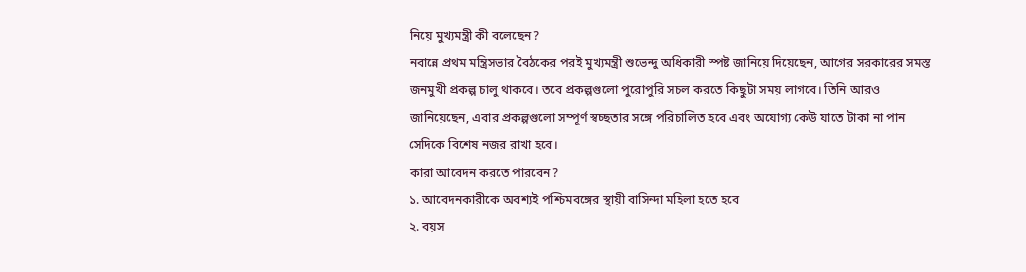নিয়ে মুখ্যমন্ত্রী কী বলেছেন?
নবান্নে প্রথম মন্ত্রিসভার বৈঠকের পরই মুখ্যমন্ত্রী শুভেন্দু অধিকারী স্পষ্ট জানিয়ে দিয়েছেন, আগের সরকারের সমস্ত জনমুখী প্রকল্প চালু থাকবে। তবে প্রকল্পগুলো পুরোপুরি সচল করতে কিছুটা সময় লাগবে। তিনি আরও জানিয়েছেন, এবার প্রকল্পগুলো সম্পূর্ণ স্বচ্ছতার সঙ্গে পরিচালিত হবে এবং অযোগ্য কেউ যাতে টাকা না পান সেদিকে বিশেষ নজর রাখা হবে।
কারা আবেদন করতে পারবেন?
১. আবেদনকারীকে অবশ্যই পশ্চিমবঙ্গের স্থায়ী বাসিন্দা মহিলা হতে হবে
২. বয়স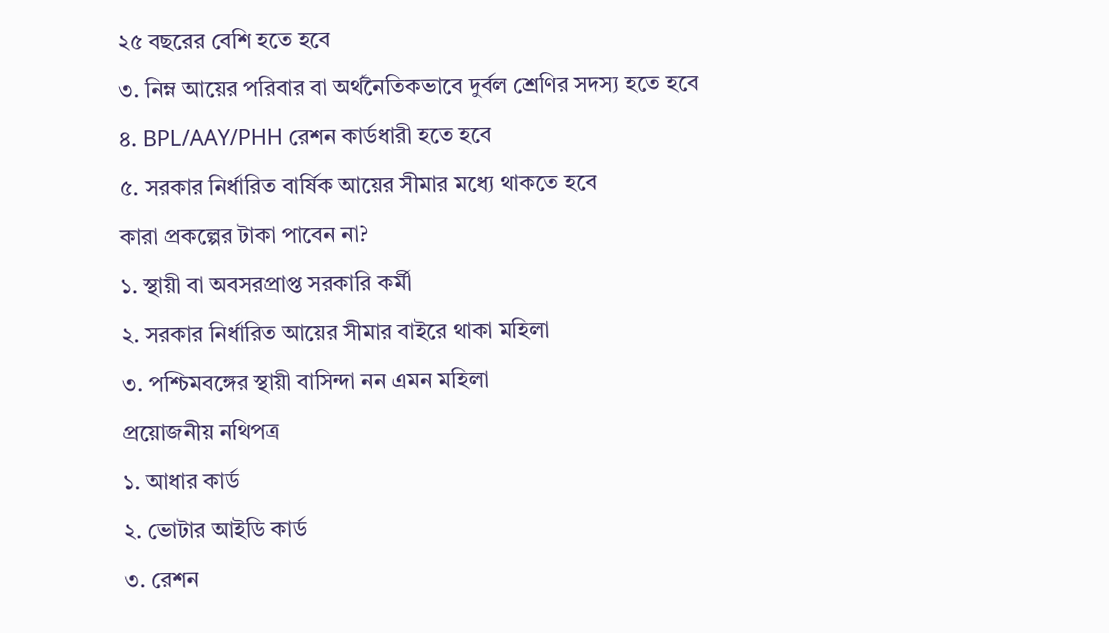২৫ বছরের বেশি হতে হবে
৩. নিম্ন আয়ের পরিবার বা অর্থনৈতিকভাবে দুর্বল শ্রেণির সদস্য হতে হবে
৪. BPL/AAY/PHH রেশন কার্ডধারী হতে হবে
৫. সরকার নির্ধারিত বার্ষিক আয়ের সীমার মধ্যে থাকতে হবে
কারা প্রকল্পের টাকা পাবেন না?
১. স্থায়ী বা অবসরপ্রাপ্ত সরকারি কর্মী
২. সরকার নির্ধারিত আয়ের সীমার বাইরে থাকা মহিলা
৩. পশ্চিমবঙ্গের স্থায়ী বাসিন্দা নন এমন মহিলা
প্রয়োজনীয় নথিপত্র
১. আধার কার্ড
২. ভোটার আইডি কার্ড
৩. রেশন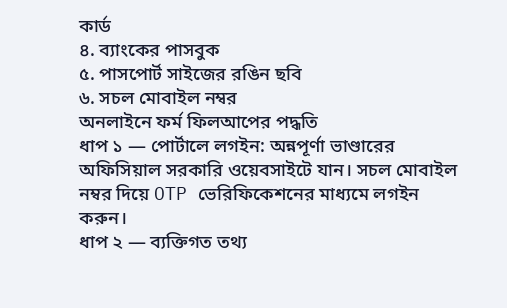কার্ড
৪. ব্যাংকের পাসবুক
৫. পাসপোর্ট সাইজের রঙিন ছবি
৬. সচল মোবাইল নম্বর
অনলাইনে ফর্ম ফিলআপের পদ্ধতি
ধাপ ১ — পোর্টালে লগইন: অন্নপূর্ণা ভাণ্ডারের অফিসিয়াল সরকারি ওয়েবসাইটে যান। সচল মোবাইল নম্বর দিয়ে OTP ভেরিফিকেশনের মাধ্যমে লগইন করুন।
ধাপ ২ — ব্যক্তিগত তথ্য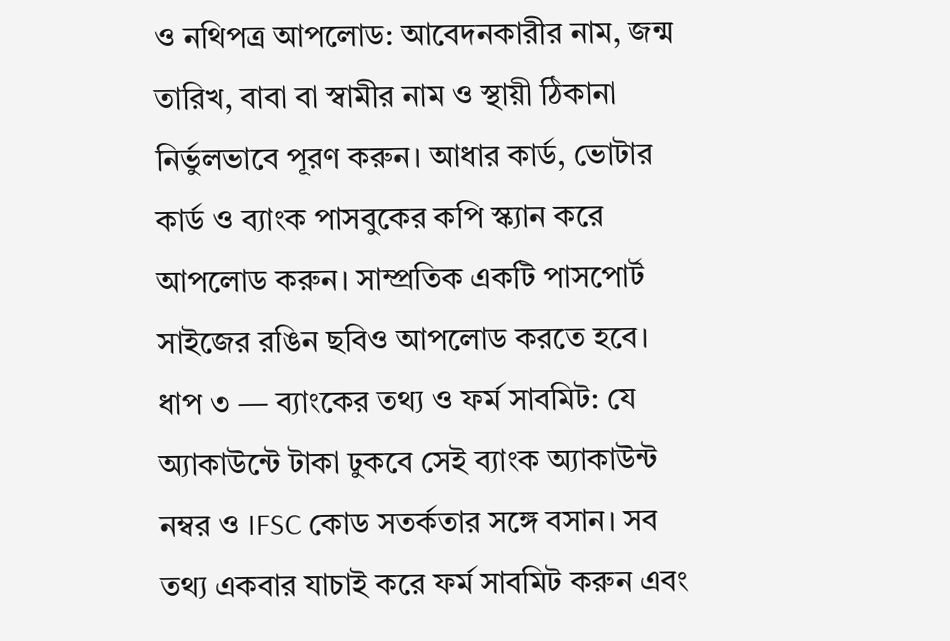ও নথিপত্র আপলোড: আবেদনকারীর নাম, জন্ম তারিখ, বাবা বা স্বামীর নাম ও স্থায়ী ঠিকানা নির্ভুলভাবে পূরণ করুন। আধার কার্ড, ভোটার কার্ড ও ব্যাংক পাসবুকের কপি স্ক্যান করে আপলোড করুন। সাম্প্রতিক একটি পাসপোর্ট সাইজের রঙিন ছবিও আপলোড করতে হবে।
ধাপ ৩ — ব্যাংকের তথ্য ও ফর্ম সাবমিট: যে অ্যাকাউন্টে টাকা ঢুকবে সেই ব্যাংক অ্যাকাউন্ট নম্বর ও IFSC কোড সতর্কতার সঙ্গে বসান। সব তথ্য একবার যাচাই করে ফর্ম সাবমিট করুন এবং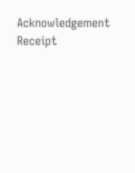Acknowledgement Receipt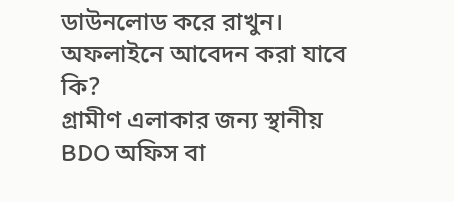ডাউনলোড করে রাখুন।
অফলাইনে আবেদন করা যাবে কি?
গ্রামীণ এলাকার জন্য স্থানীয় BDO অফিস বা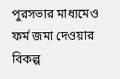পুরসভার মাধ্যমেও ফর্ম জমা দেওয়ার বিকল্প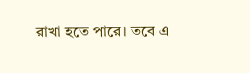রাখা হতে পারে। তবে এ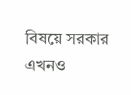বিষয়ে সরকার এখনও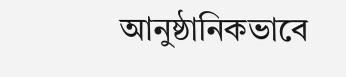আনুষ্ঠানিকভাবে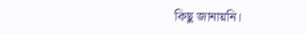কিছু জানায়নি।